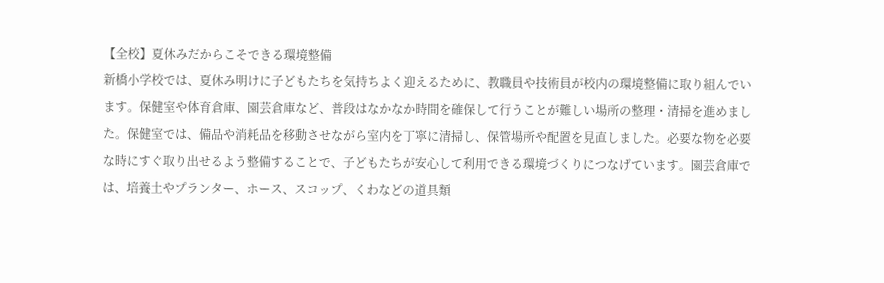【全校】夏休みだからこそできる環境整備
新橋小学校では、夏休み明けに子どもたちを気持ちよく迎えるために、教職員や技術員が校内の環境整備に取り組んでいます。保健室や体育倉庫、園芸倉庫など、普段はなかなか時間を確保して行うことが難しい場所の整理・清掃を進めました。保健室では、備品や消耗品を移動させながら室内を丁寧に清掃し、保管場所や配置を見直しました。必要な物を必要な時にすぐ取り出せるよう整備することで、子どもたちが安心して利用できる環境づくりにつなげています。園芸倉庫では、培養土やプランター、ホース、スコップ、くわなどの道具類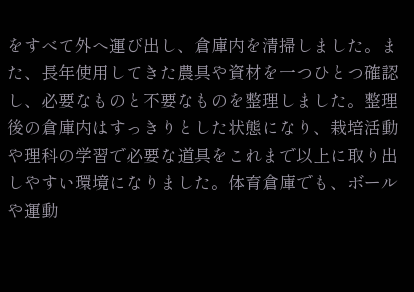をすべて外へ運び出し、倉庫内を清掃しました。また、長年使用してきた農具や資材を一つひとつ確認し、必要なものと不要なものを整理しました。整理後の倉庫内はすっきりとした状態になり、栽培活動や理科の学習で必要な道具をこれまで以上に取り出しやすい環境になりました。体育倉庫でも、ボールや運動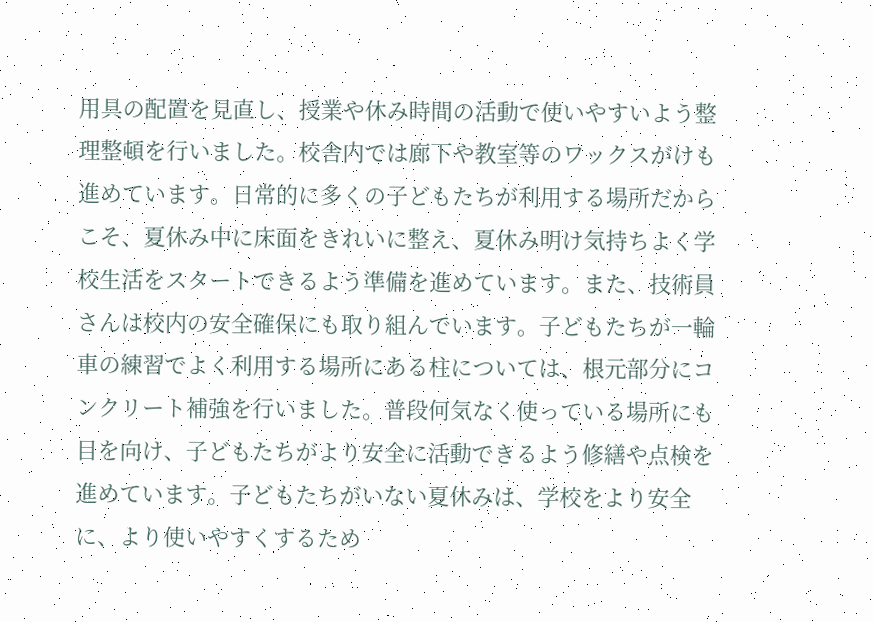用具の配置を見直し、授業や休み時間の活動で使いやすいよう整理整頓を行いました。校舎内では廊下や教室等のワックスがけも進めています。日常的に多くの子どもたちが利用する場所だからこそ、夏休み中に床面をきれいに整え、夏休み明け気持ちよく学校生活をスタートできるよう準備を進めています。また、技術員さんは校内の安全確保にも取り組んでいます。子どもたちが一輪車の練習でよく利用する場所にある柱については、根元部分にコンクリート補強を行いました。普段何気なく使っている場所にも目を向け、子どもたちがより安全に活動できるよう修繕や点検を進めています。子どもたちがいない夏休みは、学校をより安全に、より使いやすくするため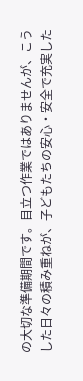の大切な準備期間です。目立つ作業ではありませんが、こうした日々の積み重ねが、子どもたちの安心・安全で充実した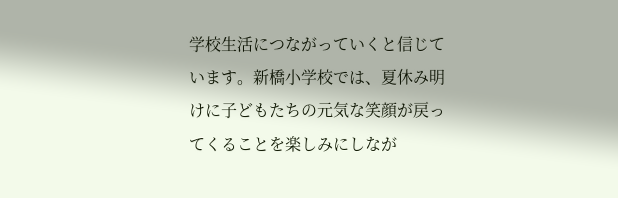学校生活につながっていくと信じています。新橋小学校では、夏休み明けに子どもたちの元気な笑顔が戻ってくることを楽しみにしなが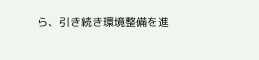ら、引き続き環境整備を進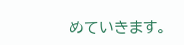めていきます。